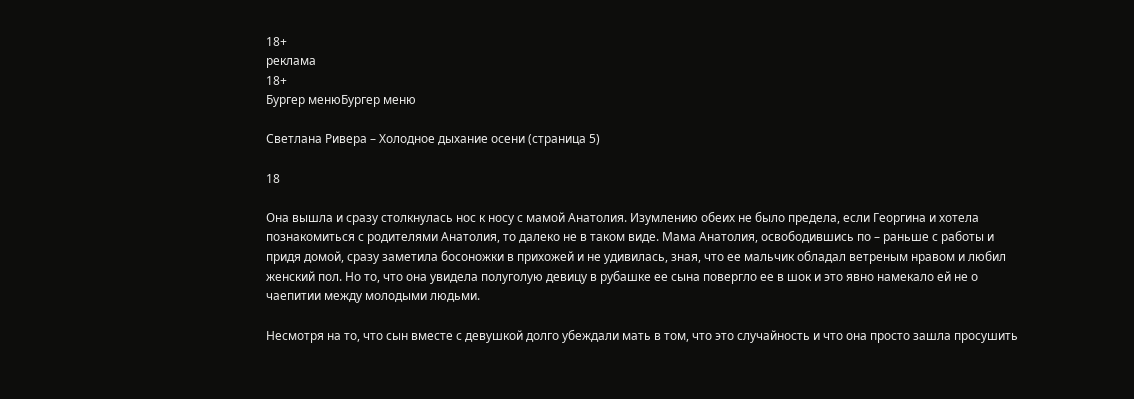18+
реклама
18+
Бургер менюБургер меню

Светлана Ривера – Холодное дыхание осени (страница 5)

18

Она вышла и сразу столкнулась нос к носу с мамой Анатолия. Изумлению обеих не было предела, если Георгина и хотела познакомиться с родителями Анатолия, то далеко не в таком виде. Мама Анатолия, освободившись по – раньше с работы и придя домой, сразу заметила босоножки в прихожей и не удивилась, зная, что ее мальчик обладал ветреным нравом и любил женский пол. Но то, что она увидела полуголую девицу в рубашке ее сына повергло ее в шок и это явно намекало ей не о чаепитии между молодыми людьми.

Несмотря на то, что сын вместе с девушкой долго убеждали мать в том, что это случайность и что она просто зашла просушить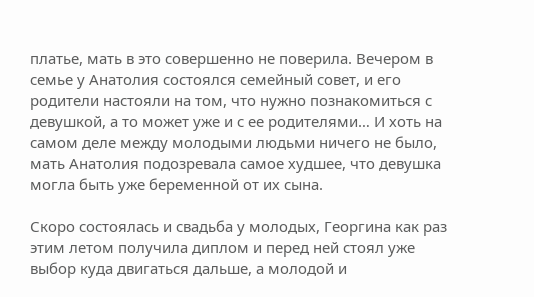платье, мать в это совершенно не поверила. Вечером в семье у Анатолия состоялся семейный совет, и его родители настояли на том, что нужно познакомиться с девушкой, а то может уже и с ее родителями… И хоть на самом деле между молодыми людьми ничего не было, мать Анатолия подозревала самое худшее, что девушка могла быть уже беременной от их сына.

Скоро состоялась и свадьба у молодых, Георгина как раз этим летом получила диплом и перед ней стоял уже выбор куда двигаться дальше, а молодой и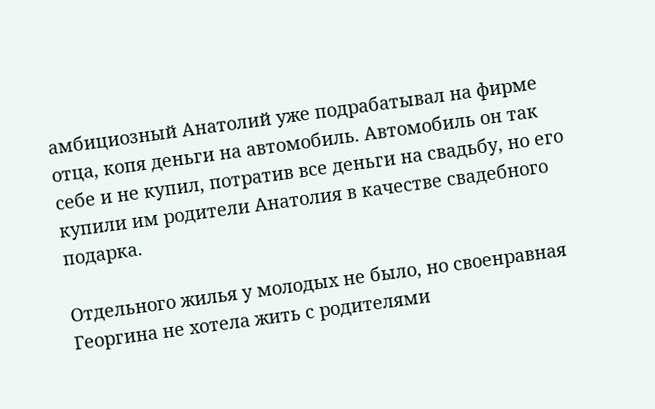амбициозный Анатолий уже подрабатывал на фирме отца, копя деньги на автомобиль. Автомобиль он так себе и не купил, потратив все деньги на свадьбу, но его купили им родители Анатолия в качестве свадебного подарка.

Отдельного жилья у молодых не было, но своенравная Георгина не хотела жить с родителями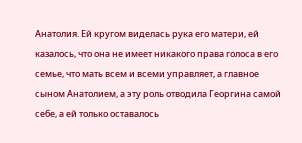Анатолия. Ей кругом виделась рука его матери, ей казалось, что она не имеет никакого права голоса в его семье, что мать всем и всеми управляет, а главное сыном Анатолием, а эту роль отводила Георгина самой себе, а ей только оставалось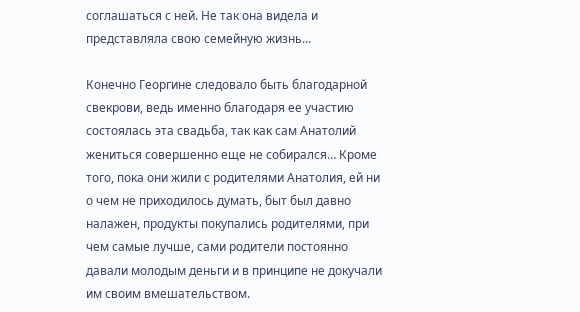соглашаться с ней. Не так она видела и представляла свою семейную жизнь…

Конечно Георгине следовало быть благодарной свекрови, ведь именно благодаря ее участию состоялась эта свадьба, так как сам Анатолий жениться совершенно еще не собирался… Кроме того, пока они жили с родителями Анатолия, ей ни о чем не приходилось думать, быт был давно налажен, продукты покупались родителями, при чем самые лучше, сами родители постоянно давали молодым деньги и в принципе не докучали им своим вмешательством.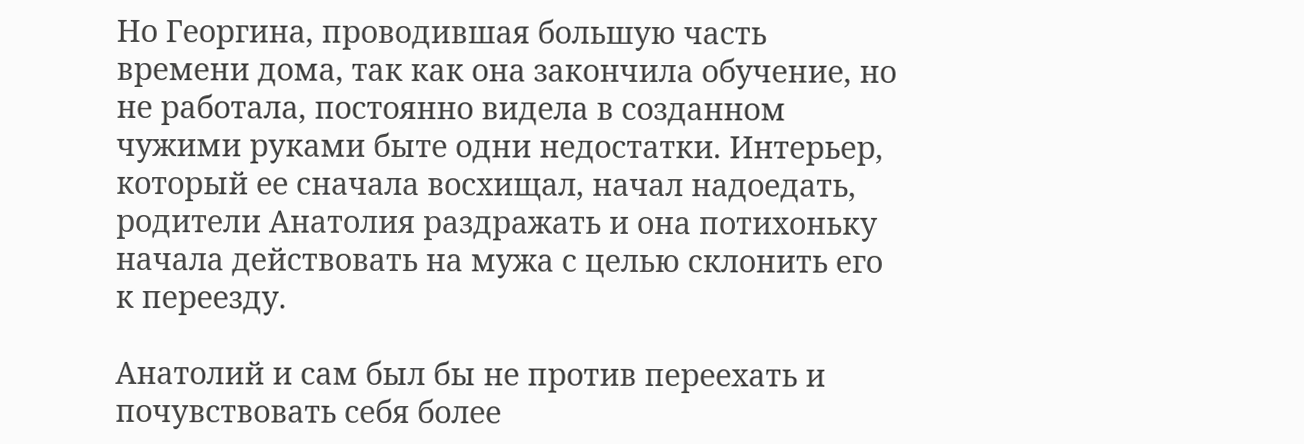Но Георгина, проводившая большую часть времени дома, так как она закончила обучение, но не работала, постоянно видела в созданном чужими руками быте одни недостатки. Интерьер, который ее сначала восхищал, начал надоедать, родители Анатолия раздражать и она потихоньку начала действовать на мужа с целью склонить его к переезду.

Анатолий и сам был бы не против переехать и почувствовать себя более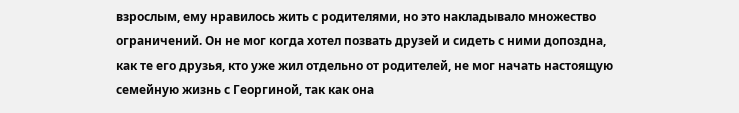взрослым, ему нравилось жить с родителями, но это накладывало множество ограничений. Он не мог когда хотел позвать друзей и сидеть с ними допоздна, как те его друзья, кто уже жил отдельно от родителей, не мог начать настоящую семейную жизнь с Георгиной, так как она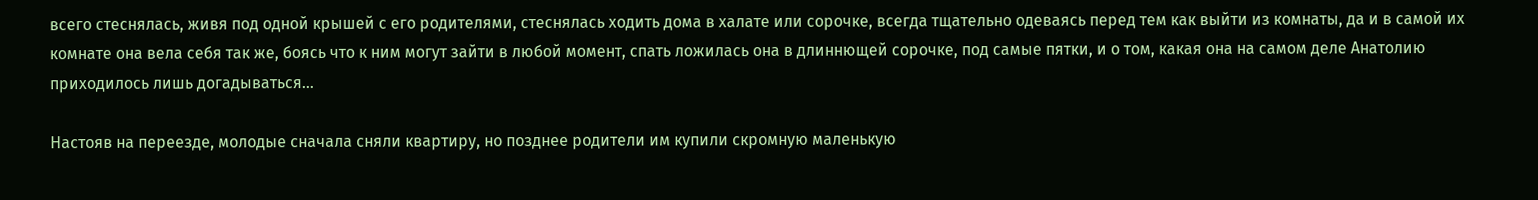всего стеснялась, живя под одной крышей с его родителями, стеснялась ходить дома в халате или сорочке, всегда тщательно одеваясь перед тем как выйти из комнаты, да и в самой их комнате она вела себя так же, боясь что к ним могут зайти в любой момент, спать ложилась она в длиннющей сорочке, под самые пятки, и о том, какая она на самом деле Анатолию приходилось лишь догадываться…

Настояв на переезде, молодые сначала сняли квартиру, но позднее родители им купили скромную маленькую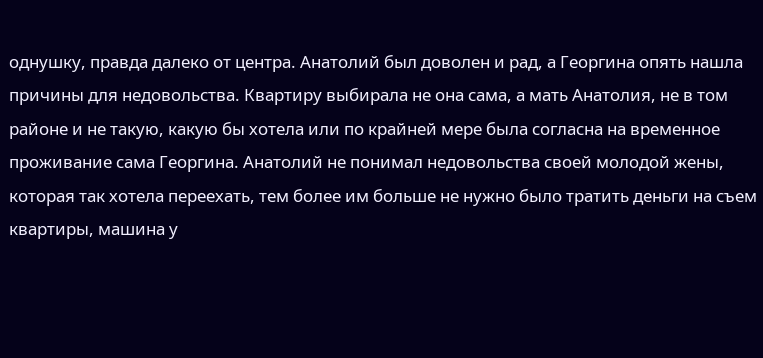однушку, правда далеко от центра. Анатолий был доволен и рад, а Георгина опять нашла причины для недовольства. Квартиру выбирала не она сама, а мать Анатолия, не в том районе и не такую, какую бы хотела или по крайней мере была согласна на временное проживание сама Георгина. Анатолий не понимал недовольства своей молодой жены, которая так хотела переехать, тем более им больше не нужно было тратить деньги на съем квартиры, машина у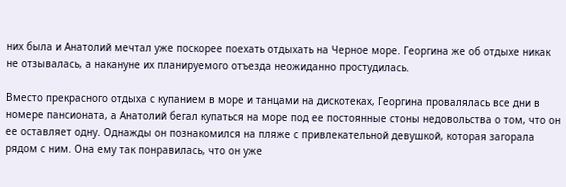них была и Анатолий мечтал уже поскорее поехать отдыхать на Черное море. Георгина же об отдыхе никак не отзывалась, а накануне их планируемого отъезда неожиданно простудилась.

Вместо прекрасного отдыха с купанием в море и танцами на дискотеках, Георгина провалялась все дни в номере пансионата, а Анатолий бегал купаться на море под ее постоянные стоны недовольства о том, что он ее оставляет одну. Однажды он познакомился на пляже с привлекательной девушкой, которая загорала рядом с ним. Она ему так понравилась, что он уже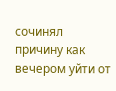сочинял причину как вечером уйти от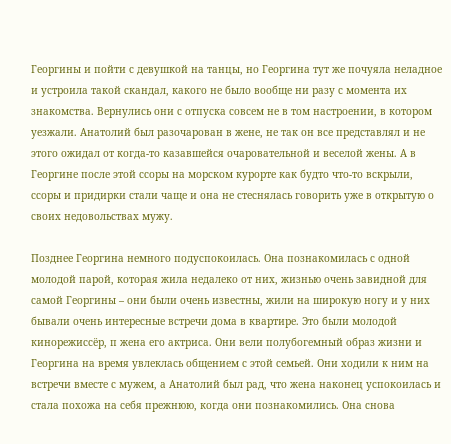Георгины и пойти с девушкой на танцы, но Георгина тут же почуяла неладное и устроила такой скандал, какого не было вообще ни разу с момента их знакомства. Вернулись они с отпуска совсем не в том настроении, в котором уезжали. Анатолий был разочарован в жене, не так он все представлял и не этого ожидал от когда-то казавшейся очаровательной и веселой жены. А в Георгине после этой ссоры на морском курорте как будто что-то вскрыли, ссоры и придирки стали чаще и она не стеснялась говорить уже в открытую о своих недовольствах мужу.

Позднее Георгина немного подуспокоилась. Она познакомилась с одной молодой парой, которая жила недалеко от них, жизнью очень завидной для самой Георгины – они были очень известны, жили на широкую ногу и у них бывали очень интересные встречи дома в квартире. Это были молодой кинорежиссёр, п жена его актриса. Они вели полубогемный образ жизни и Георгина на время увлеклась общением с этой семьей. Они ходили к ним на встречи вместе с мужем, а Анатолий был рад, что жена наконец успокоилась и стала похожа на себя прежнюю, когда они познакомились. Она снова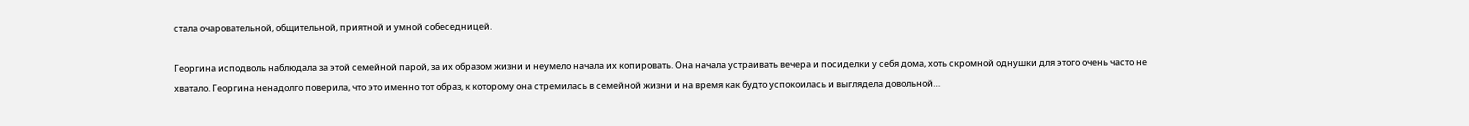стала очаровательной, общительной, приятной и умной собеседницей.

Георгина исподволь наблюдала за этой семейной парой, за их образом жизни и неумело начала их копировать. Она начала устраивать вечера и посиделки у себя дома, хоть скромной однушки для этого очень часто не хватало. Георгина ненадолго поверила, что это именно тот образ, к которому она стремилась в семейной жизни и на время как будто успокоилась и выглядела довольной…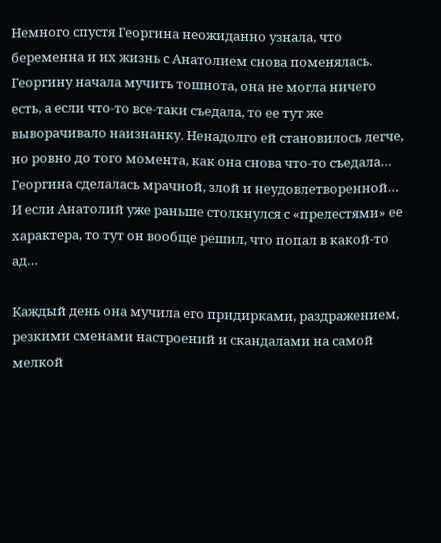Немного спустя Георгина неожиданно узнала, что беременна и их жизнь с Анатолием снова поменялась. Георгину начала мучить тошнота, она не могла ничего есть, а если что-то все-таки съедала, то ее тут же выворачивало наизнанку. Ненадолго ей становилось легче, но ровно до того момента, как она снова что-то съедала… Георгина сделалась мрачной, злой и неудовлетворенной… И если Анатолий уже раньше столкнулся с «прелестями» ее характера, то тут он вообще решил, что попал в какой-то ад…

Каждый день она мучила его придирками, раздражением, резкими сменами настроений и скандалами на самой мелкой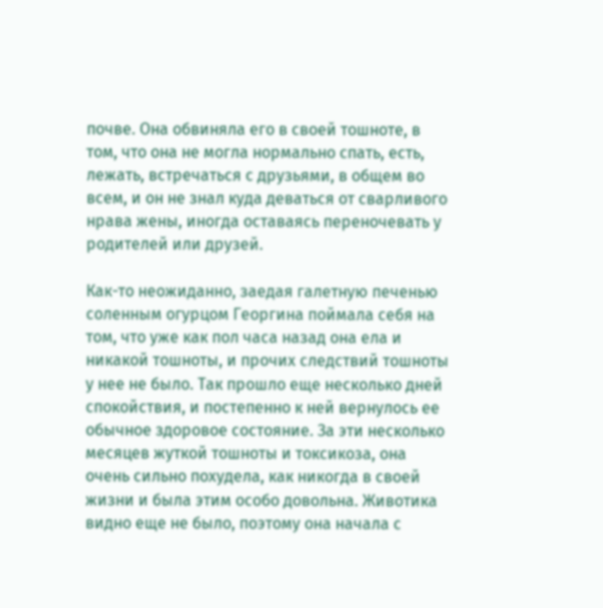почве. Она обвиняла его в своей тошноте, в том, что она не могла нормально спать, есть, лежать, встречаться с друзьями, в общем во всем, и он не знал куда деваться от сварливого нрава жены, иногда оставаясь переночевать у родителей или друзей.

Как-то неожиданно, заедая галетную печенью соленным огурцом Георгина поймала себя на том, что уже как пол часа назад она ела и никакой тошноты, и прочих следствий тошноты у нее не было. Так прошло еще несколько дней спокойствия, и постепенно к ней вернулось ее обычное здоровое состояние. За эти несколько месяцев жуткой тошноты и токсикоза, она очень сильно похудела, как никогда в своей жизни и была этим особо довольна. Животика видно еще не было, поэтому она начала с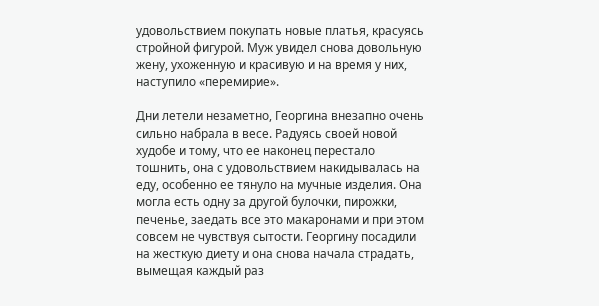удовольствием покупать новые платья, красуясь стройной фигурой. Муж увидел снова довольную жену, ухоженную и красивую и на время у них, наступило «перемирие».

Дни летели незаметно, Георгина внезапно очень сильно набрала в весе. Радуясь своей новой худобе и тому, что ее наконец перестало тошнить, она с удовольствием накидывалась на еду, особенно ее тянуло на мучные изделия. Она могла есть одну за другой булочки, пирожки, печенье, заедать все это макаронами и при этом совсем не чувствуя сытости. Георгину посадили на жесткую диету и она снова начала страдать, вымещая каждый раз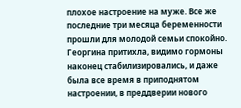плохое настроение на муже. Все же последние три месяца беременности прошли для молодой семьи спокойно. Георгина притихла, видимо гормоны наконец стабилизировались, и даже была все время в приподнятом настроении, в преддверии нового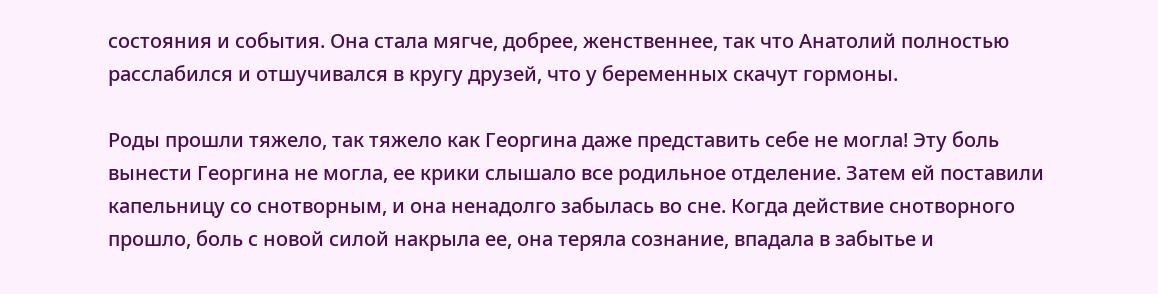состояния и события. Она стала мягче, добрее, женственнее, так что Анатолий полностью расслабился и отшучивался в кругу друзей, что у беременных скачут гормоны.

Роды прошли тяжело, так тяжело как Георгина даже представить себе не могла! Эту боль вынести Георгина не могла, ее крики слышало все родильное отделение. Затем ей поставили капельницу со снотворным, и она ненадолго забылась во сне. Когда действие снотворного прошло, боль с новой силой накрыла ее, она теряла сознание, впадала в забытье и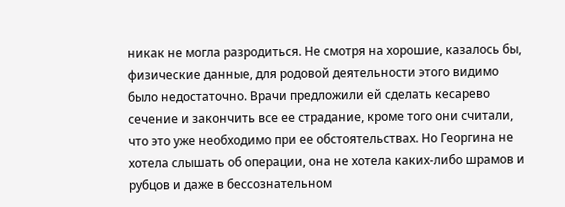никак не могла разродиться. Не смотря на хорошие, казалось бы, физические данные, для родовой деятельности этого видимо было недостаточно. Врачи предложили ей сделать кесарево сечение и закончить все ее страдание, кроме того они считали, что это уже необходимо при ее обстоятельствах. Но Георгина не хотела слышать об операции, она не хотела каких-либо шрамов и рубцов и даже в бессознательном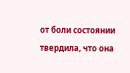от боли состоянии твердила, что она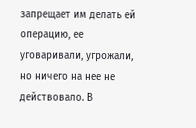запрещает им делать ей операцию, ее уговаривали, угрожали, но ничего на нее не действовало. В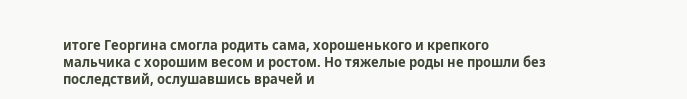итоге Георгина смогла родить сама, хорошенького и крепкого мальчика с хорошим весом и ростом. Но тяжелые роды не прошли без последствий, ослушавшись врачей и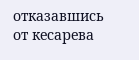отказавшись от кесарева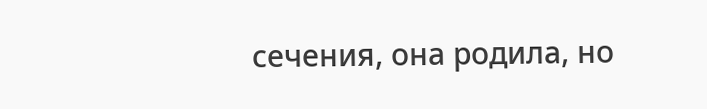сечения, она родила, но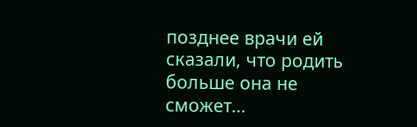позднее врачи ей сказали, что родить больше она не сможет…